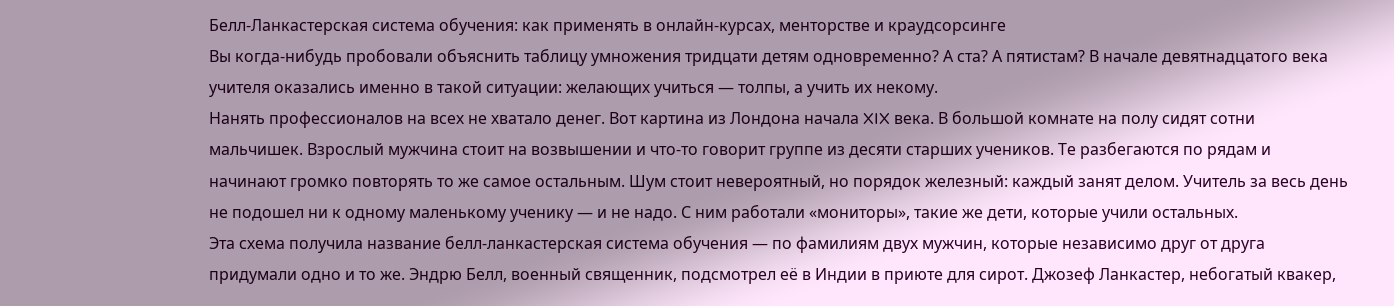Белл-Ланкастерская система обучения: как применять в онлайн-курсах, менторстве и краудсорсинге
Вы когда-нибудь пробовали объяснить таблицу умножения тридцати детям одновременно? А ста? А пятистам? В начале девятнадцатого века учителя оказались именно в такой ситуации: желающих учиться — толпы, а учить их некому.
Нанять профессионалов на всех не хватало денег. Вот картина из Лондона начала XIX века. В большой комнате на полу сидят сотни мальчишек. Взрослый мужчина стоит на возвышении и что-то говорит группе из десяти старших учеников. Те разбегаются по рядам и начинают громко повторять то же самое остальным. Шум стоит невероятный, но порядок железный: каждый занят делом. Учитель за весь день не подошел ни к одному маленькому ученику — и не надо. С ним работали «мониторы», такие же дети, которые учили остальных.
Эта схема получила название белл-ланкастерская система обучения — по фамилиям двух мужчин, которые независимо друг от друга придумали одно и то же. Эндрю Белл, военный священник, подсмотрел её в Индии в приюте для сирот. Джозеф Ланкастер, небогатый квакер,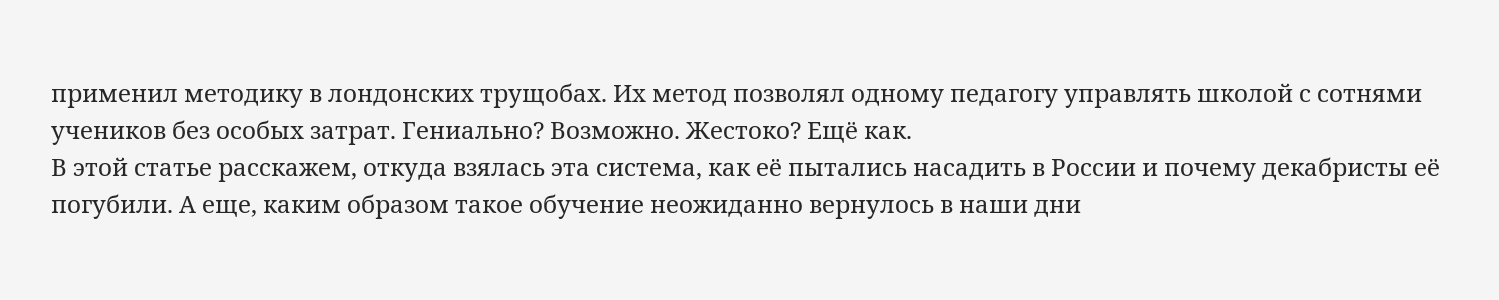применил методику в лондонских трущобах. Их метод позволял одному педагогу управлять школой с сотнями учеников без особых затрат. Гениально? Возможно. Жестоко? Ещё как.
В этой статье расскажем, откуда взялась эта система, как её пытались насадить в России и почему декабристы её погубили. А еще, каким образом такое обучение неожиданно вернулось в наши дни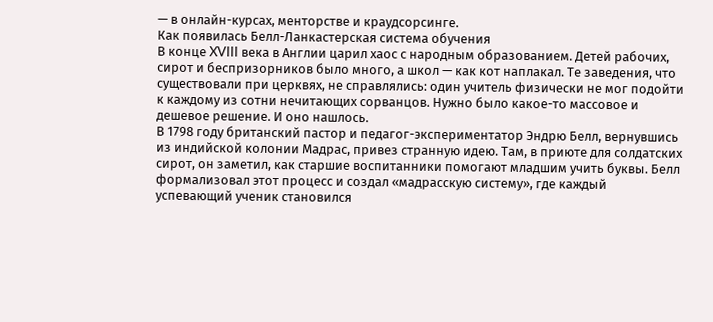— в онлайн-курсах, менторстве и краудсорсинге.
Как появилась Белл-Ланкастерская система обучения
В конце XVIII века в Англии царил хаос с народным образованием. Детей рабочих, сирот и беспризорников было много, а школ — как кот наплакал. Те заведения, что существовали при церквях, не справлялись: один учитель физически не мог подойти к каждому из сотни нечитающих сорванцов. Нужно было какое-то массовое и дешевое решение. И оно нашлось.
В 1798 году британский пастор и педагог-экспериментатор Эндрю Белл, вернувшись из индийской колонии Мадрас, привез странную идею. Там, в приюте для солдатских сирот, он заметил, как старшие воспитанники помогают младшим учить буквы. Белл формализовал этот процесс и создал «мадрасскую систему», где каждый успевающий ученик становился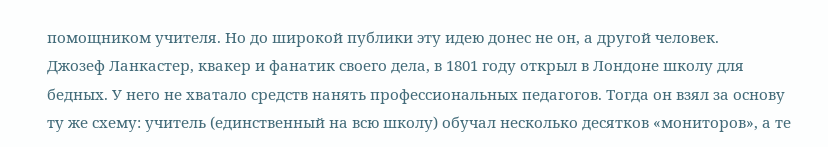помощником учителя. Но до широкой публики эту идею донес не он, а другой человек.
Джозеф Ланкастер, квакер и фанатик своего дела, в 1801 году открыл в Лондоне школу для бедных. У него не хватало средств нанять профессиональных педагогов. Тогда он взял за основу ту же схему: учитель (единственный на всю школу) обучал несколько десятков «мониторов», а те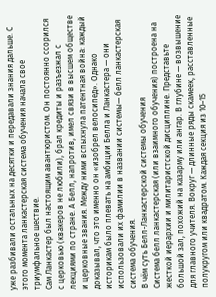уже разбивали остальных на десятки и передавали знания дальше. С этого момента ланкастерская система обучения начала свое триумфальное шествие.
Сам Ланкастер был настоящим авантюристом. Он постоянно ссорился с церковью (квакеров не любили), брал кредиты и разъезжал с лекциями по стране. А Белл, напротив, имел связи в высшем обществе и церковные звания. Между ними вспыхнула патентная война: каждый доказывал, что это именно он «изобрел велосипед». Однако историкам было плевать на амбиции Белла и Ланкастера — они использовали их фамилии в названии системы— белл ланкастерская система обучения.
В чём суть Белл-Ланкастерской системы обучения
Система белл ланкастерская (или взаимного обучения) построена на жесткой иерархии и милитаристской дисциплине. Представьте большой зал, похожий на казарму или ангар. В глубине — возвышение для главного учителя. Вокруг — длинные ряды скамеек, расставленные полукругом или квадратом. Каждая секция из 10–15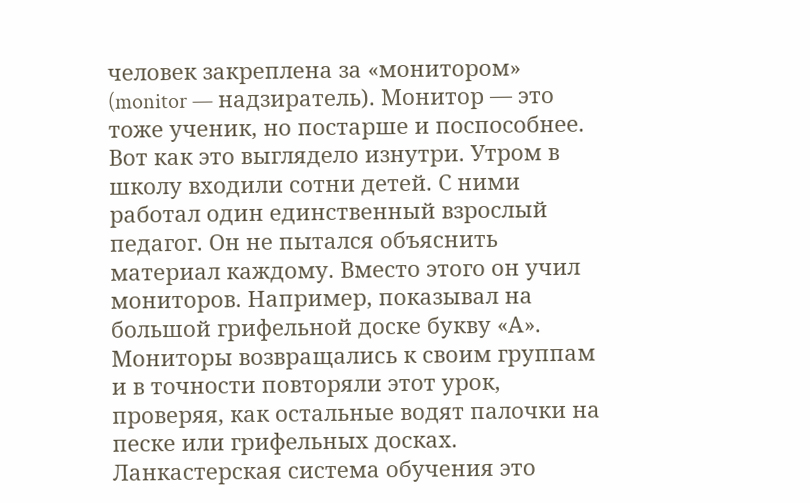человек закреплена за «монитором» (monitor — надзиратель). Монитор — это тоже ученик, но постарше и поспособнее.
Вот как это выглядело изнутри. Утром в школу входили сотни детей. С ними работал один единственный взрослый педагог. Он не пытался объяснить материал каждому. Вместо этого он учил мониторов. Например, показывал на большой грифельной доске букву «А». Мониторы возвращались к своим группам и в точности повторяли этот урок, проверяя, как остальные водят палочки на песке или грифельных досках.
Ланкастерская система обучения это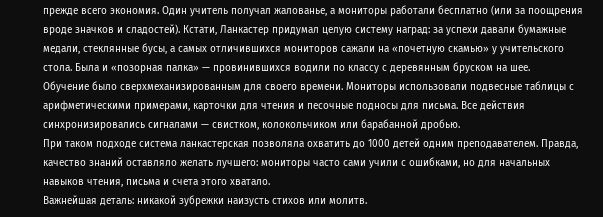прежде всего экономия. Один учитель получал жалованье, а мониторы работали бесплатно (или за поощрения вроде значков и сладостей). Кстати, Ланкастер придумал целую систему наград: за успехи давали бумажные медали, стеклянные бусы, а самых отличившихся мониторов сажали на «почетную скамью» у учительского стола. Была и «позорная палка» — провинившихся водили по классу с деревянным бруском на шее.
Обучение было сверхмеханизированным для своего времени. Мониторы использовали подвесные таблицы с арифметическими примерами, карточки для чтения и песочные подносы для письма. Все действия синхронизировались сигналами — свистком, колокольчиком или барабанной дробью.
При таком подходе система ланкастерская позволяла охватить до 1000 детей одним преподавателем. Правда, качество знаний оставляло желать лучшего: мониторы часто сами учили с ошибками, но для начальных навыков чтения, письма и счета этого хватало.
Важнейшая деталь: никакой зубрежки наизусть стихов или молитв.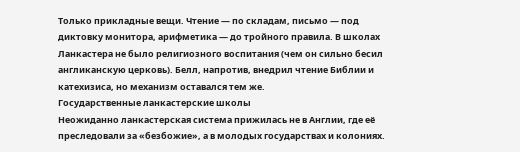Только прикладные вещи. Чтение — по складам, письмо — под диктовку монитора, арифметика — до тройного правила. В школах Ланкастера не было религиозного воспитания (чем он сильно бесил англиканскую церковь). Белл, напротив, внедрил чтение Библии и катехизиса, но механизм оставался тем же.
Государственные ланкастерские школы
Неожиданно ланкастерская система прижилась не в Англии, где её преследовали за «безбожие», а в молодых государствах и колониях.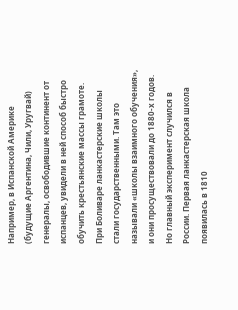Например, в Испанской Америке (будущие Аргентина, Чили, Уругвай) генералы, освободившие континент от испанцев, увидели в ней способ быстро обучить крестьянские массы грамоте. При Боливаре ланкастерские школы стали государственными. Там это называли «школы взаимного обучения», и они просуществовали до 1880-х годов.
Но главный эксперимент случился в России. Первая ланкастерская школа появилась в 1810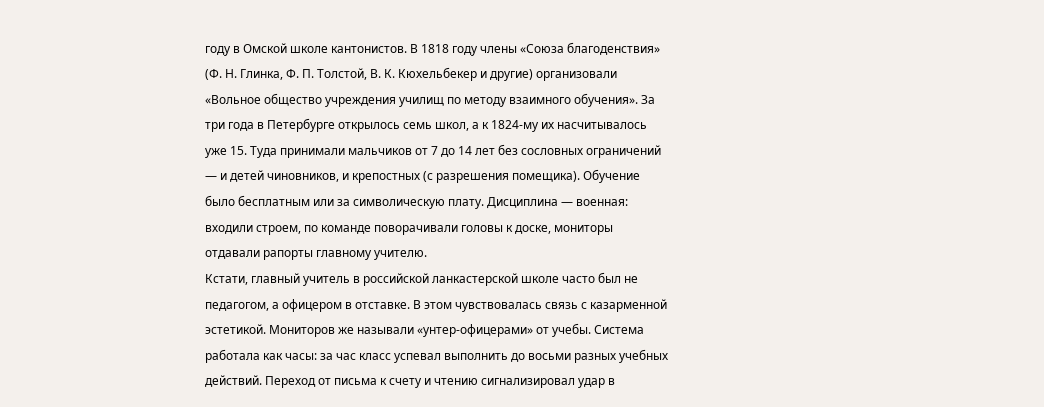году в Омской школе кантонистов. В 1818 году члены «Союза благоденствия» (Ф. Н. Глинка, Ф. П. Толстой, В. К. Кюхельбекер и другие) организовали «Вольное общество учреждения училищ по методу взаимного обучения». За три года в Петербурге открылось семь школ, а к 1824-му их насчитывалось уже 15. Туда принимали мальчиков от 7 до 14 лет без сословных ограничений — и детей чиновников, и крепостных (с разрешения помещика). Обучение было бесплатным или за символическую плату. Дисциплина — военная: входили строем, по команде поворачивали головы к доске, мониторы отдавали рапорты главному учителю.
Кстати, главный учитель в российской ланкастерской школе часто был не педагогом, а офицером в отставке. В этом чувствовалась связь с казарменной эстетикой. Мониторов же называли «унтер-офицерами» от учебы. Система работала как часы: за час класс успевал выполнить до восьми разных учебных действий. Переход от письма к счету и чтению сигнализировал удар в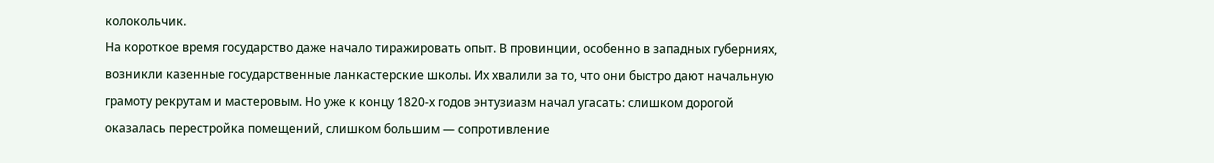колокольчик.
На короткое время государство даже начало тиражировать опыт. В провинции, особенно в западных губерниях, возникли казенные государственные ланкастерские школы. Их хвалили за то, что они быстро дают начальную грамоту рекрутам и мастеровым. Но уже к концу 1820-х годов энтузиазм начал угасать: слишком дорогой оказалась перестройка помещений, слишком большим — сопротивление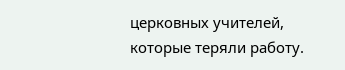церковных учителей, которые теряли работу.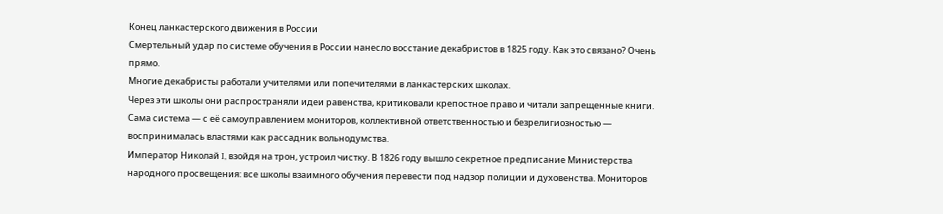Конец ланкастерского движения в России
Смертельный удар по системе обучения в России нанесло восстание декабристов в 1825 году. Как это связано? Очень прямо.
Многие декабристы работали учителями или попечителями в ланкастерских школах.
Через эти школы они распространяли идеи равенства, критиковали крепостное право и читали запрещенные книги. Сама система — с её самоуправлением мониторов, коллективной ответственностью и безрелигиозностью — воспринималась властями как рассадник вольнодумства.
Император Николай I, взойдя на трон, устроил чистку. В 1826 году вышло секретное предписание Министерства народного просвещения: все школы взаимного обучения перевести под надзор полиции и духовенства. Мониторов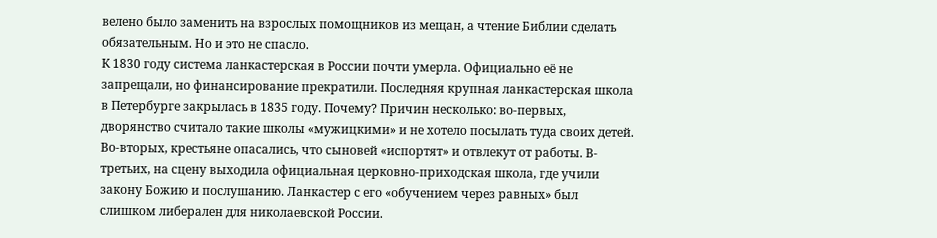велено было заменить на взрослых помощников из мещан, а чтение Библии сделать обязательным. Но и это не спасло.
К 1830 году система ланкастерская в России почти умерла. Официально её не запрещали, но финансирование прекратили. Последняя крупная ланкастерская школа в Петербурге закрылась в 1835 году. Почему? Причин несколько: во-первых, дворянство считало такие школы «мужицкими» и не хотело посылать туда своих детей. Во-вторых, крестьяне опасались, что сыновей «испортят» и отвлекут от работы. В-третьих, на сцену выходила официальная церковно-приходская школа, где учили закону Божию и послушанию. Ланкастер с его «обучением через равных» был слишком либерален для николаевской России.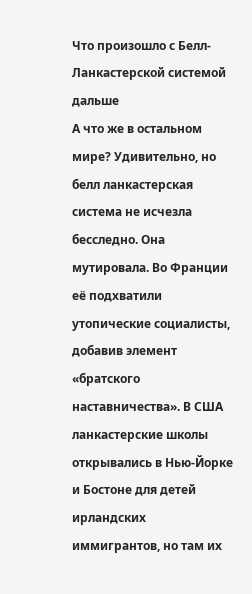Что произошло с Белл-Ланкастерской системой дальше
А что же в остальном мире? Удивительно, но белл ланкастерская система не исчезла бесследно. Она мутировала. Во Франции её подхватили утопические социалисты, добавив элемент «братского наставничества». В США ланкастерские школы открывались в Нью-Йорке и Бостоне для детей ирландских иммигрантов, но там их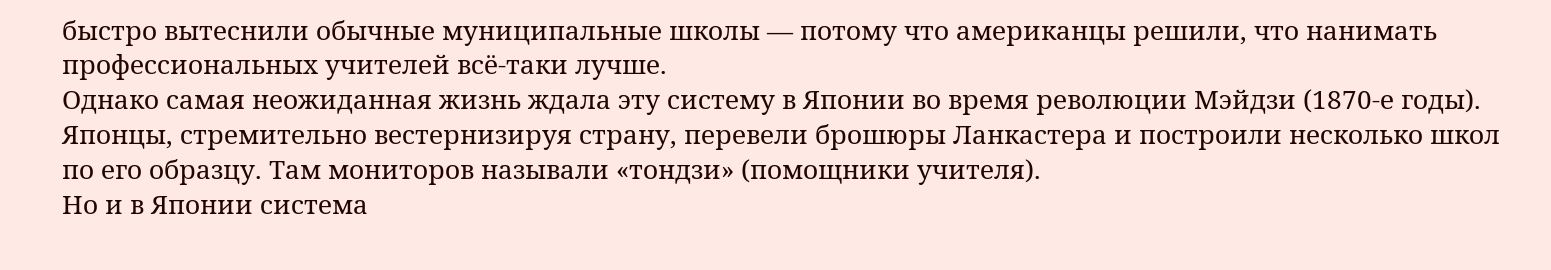быстро вытеснили обычные муниципальные школы — потому что американцы решили, что нанимать профессиональных учителей всё-таки лучше.
Однако самая неожиданная жизнь ждала эту систему в Японии во время революции Мэйдзи (1870-е годы).
Японцы, стремительно вестернизируя страну, перевели брошюры Ланкастера и построили несколько школ по его образцу. Там мониторов называли «тондзи» (помощники учителя).
Но и в Японии система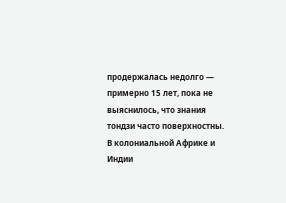продержалась недолго — примерно 15 лет, пока не выяснилось, что знания тондзи часто поверхностны.
В колониальной Африке и Индии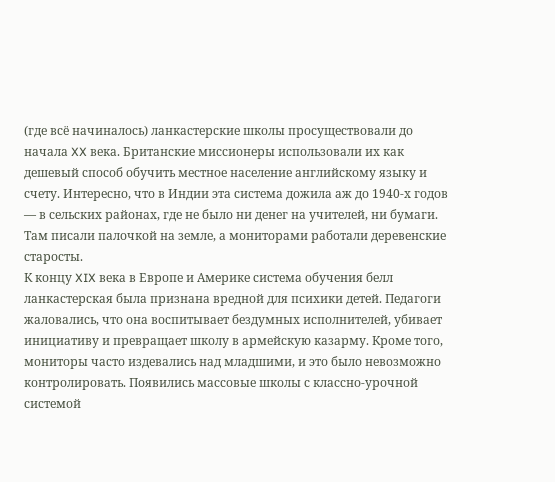(где всё начиналось) ланкастерские школы просуществовали до начала XX века. Британские миссионеры использовали их как дешевый способ обучить местное население английскому языку и счету. Интересно, что в Индии эта система дожила аж до 1940-х годов — в сельских районах, где не было ни денег на учителей, ни бумаги. Там писали палочкой на земле, а мониторами работали деревенские старосты.
К концу XIX века в Европе и Америке система обучения белл ланкастерская была признана вредной для психики детей. Педагоги жаловались, что она воспитывает бездумных исполнителей, убивает инициативу и превращает школу в армейскую казарму. Кроме того, мониторы часто издевались над младшими, и это было невозможно контролировать. Появились массовые школы с классно-урочной системой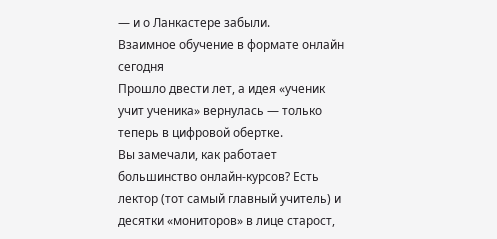— и о Ланкастере забыли.
Взаимное обучение в формате онлайн сегодня
Прошло двести лет, а идея «ученик учит ученика» вернулась — только теперь в цифровой обертке.
Вы замечали, как работает большинство онлайн-курсов? Есть лектор (тот самый главный учитель) и десятки «мониторов» в лице старост,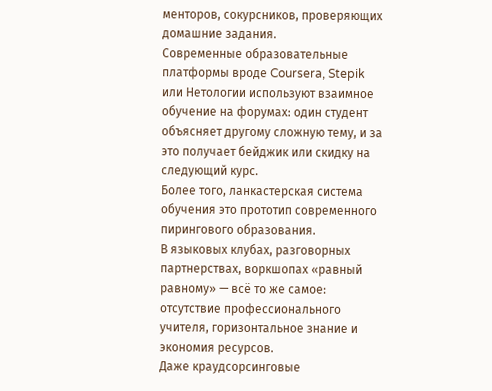менторов, сокурсников, проверяющих домашние задания.
Современные образовательные платформы вроде Coursera, Stepik или Нетологии используют взаимное обучение на форумах: один студент объясняет другому сложную тему, и за это получает бейджик или скидку на следующий курс.
Более того, ланкастерская система обучения это прототип современного пирингового образования.
В языковых клубах, разговорных партнерствах, воркшопах «равный равному» — всё то же самое: отсутствие профессионального учителя, горизонтальное знание и экономия ресурсов.
Даже краудсорсинговые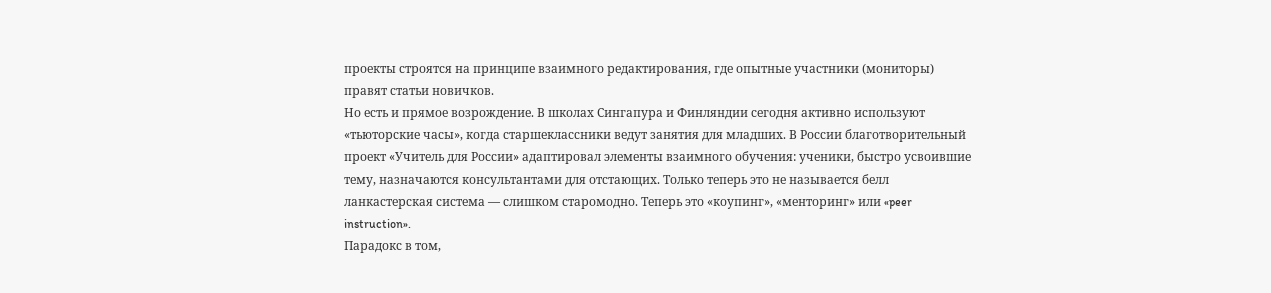проекты строятся на принципе взаимного редактирования, где опытные участники (мониторы) правят статьи новичков.
Но есть и прямое возрождение. В школах Сингапура и Финляндии сегодня активно используют «тьюторские часы», когда старшеклассники ведут занятия для младших. В России благотворительный проект «Учитель для России» адаптировал элементы взаимного обучения: ученики, быстро усвоившие тему, назначаются консультантами для отстающих. Только теперь это не называется белл ланкастерская система — слишком старомодно. Теперь это «коупинг», «менторинг» или «peer instruction».
Парадокс в том,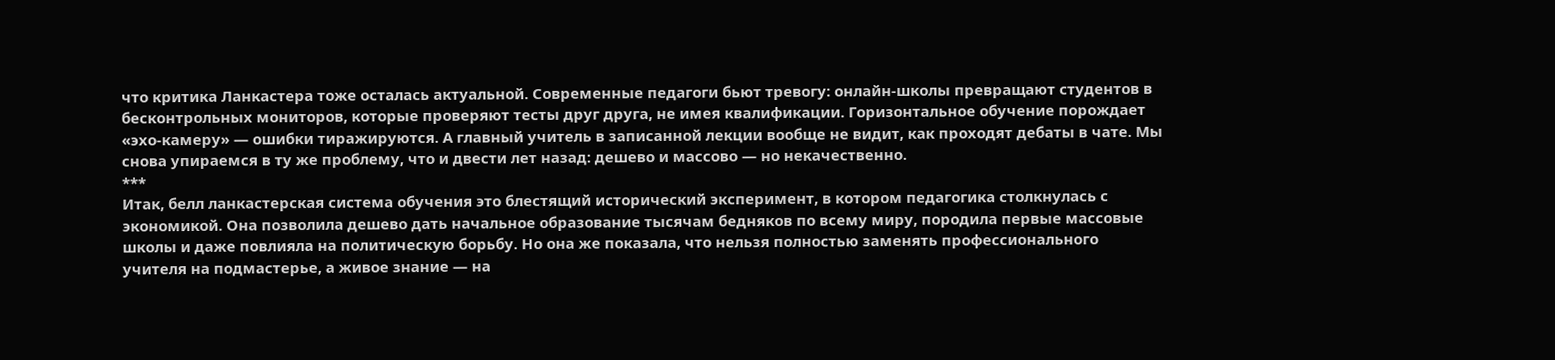что критика Ланкастера тоже осталась актуальной. Современные педагоги бьют тревогу: онлайн-школы превращают студентов в бесконтрольных мониторов, которые проверяют тесты друг друга, не имея квалификации. Горизонтальное обучение порождает «эхо-камеру» — ошибки тиражируются. А главный учитель в записанной лекции вообще не видит, как проходят дебаты в чате. Мы снова упираемся в ту же проблему, что и двести лет назад: дешево и массово — но некачественно.
***
Итак, белл ланкастерская система обучения это блестящий исторический эксперимент, в котором педагогика столкнулась с экономикой. Она позволила дешево дать начальное образование тысячам бедняков по всему миру, породила первые массовые школы и даже повлияла на политическую борьбу. Но она же показала, что нельзя полностью заменять профессионального учителя на подмастерье, а живое знание — на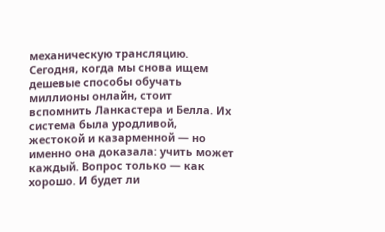механическую трансляцию. Сегодня, когда мы снова ищем дешевые способы обучать миллионы онлайн, стоит вспомнить Ланкастера и Белла. Их система была уродливой, жестокой и казарменной — но именно она доказала: учить может каждый. Вопрос только — как хорошо. И будет ли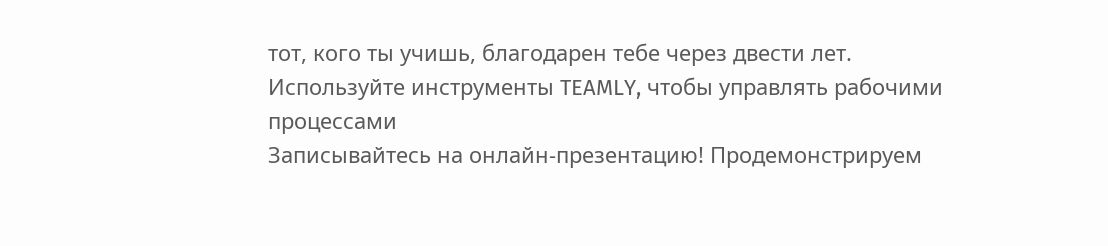тот, кого ты учишь, благодарен тебе через двести лет.
Используйте инструменты TEAMLY, чтобы управлять рабочими процессами
Записывайтесь на онлайн-презентацию! Продемонстрируем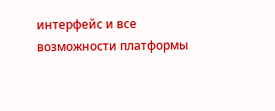интерфейс и все возможности платформы